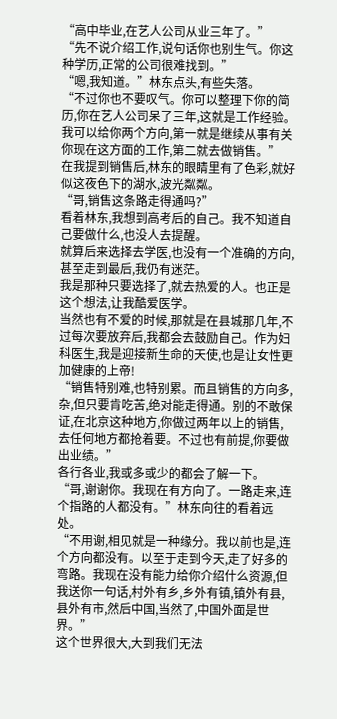“高中毕业,在艺人公司从业三年了。”
“先不说介绍工作,说句话你也别生气。你这种学历,正常的公司很难找到。”
“嗯,我知道。”林东点头,有些失落。
“不过你也不要叹气。你可以整理下你的简历,你在艺人公司呆了三年,这就是工作经验。我可以给你两个方向,第一就是继续从事有关你现在这方面的工作,第二就去做销售。”
在我提到销售后,林东的眼睛里有了色彩,就好似这夜色下的湖水,波光粼粼。
“哥,销售这条路走得通吗?”
看着林东,我想到高考后的自己。我不知道自己要做什么,也没人去提醒。
就算后来选择去学医,也没有一个准确的方向,甚至走到最后,我仍有迷茫。
我是那种只要选择了,就去热爱的人。也正是这个想法,让我酷爱医学。
当然也有不爱的时候,那就是在县城那几年,不过每次要放弃后,我都会去鼓励自己。作为妇科医生,我是迎接新生命的天使,也是让女性更加健康的上帝!
“销售特别难,也特别累。而且销售的方向多,杂,但只要肯吃苦,绝对能走得通。别的不敢保证,在北京这种地方,你做过两年以上的销售,去任何地方都抢着要。不过也有前提,你要做出业绩。”
各行各业,我或多或少的都会了解一下。
“哥,谢谢你。我现在有方向了。一路走来,连个指路的人都没有。”林东向往的看着远处。
“不用谢,相见就是一种缘分。我以前也是,连个方向都没有。以至于走到今天,走了好多的弯路。我现在没有能力给你介绍什么资源,但我送你一句话,村外有乡,乡外有镇,镇外有县,县外有市,然后中国,当然了,中国外面是世界。”
这个世界很大,大到我们无法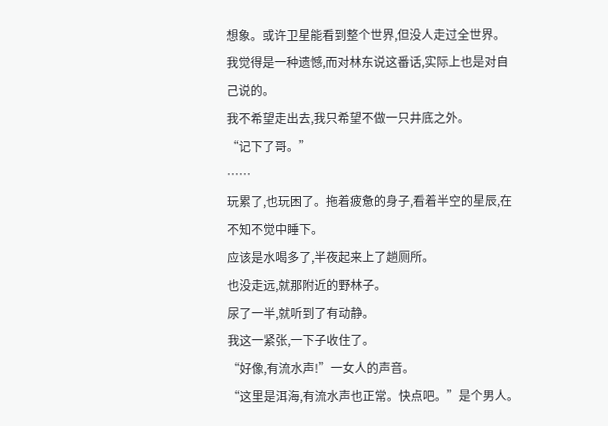想象。或许卫星能看到整个世界,但没人走过全世界。
我觉得是一种遗憾,而对林东说这番话,实际上也是对自己说的。
我不希望走出去,我只希望不做一只井底之外。
“记下了哥。”
……
玩累了,也玩困了。拖着疲惫的身子,看着半空的星辰,在不知不觉中睡下。
应该是水喝多了,半夜起来上了趟厕所。
也没走远,就那附近的野林子。
尿了一半,就听到了有动静。
我这一紧张,一下子收住了。
“好像,有流水声!”一女人的声音。
“这里是洱海,有流水声也正常。快点吧。”是个男人。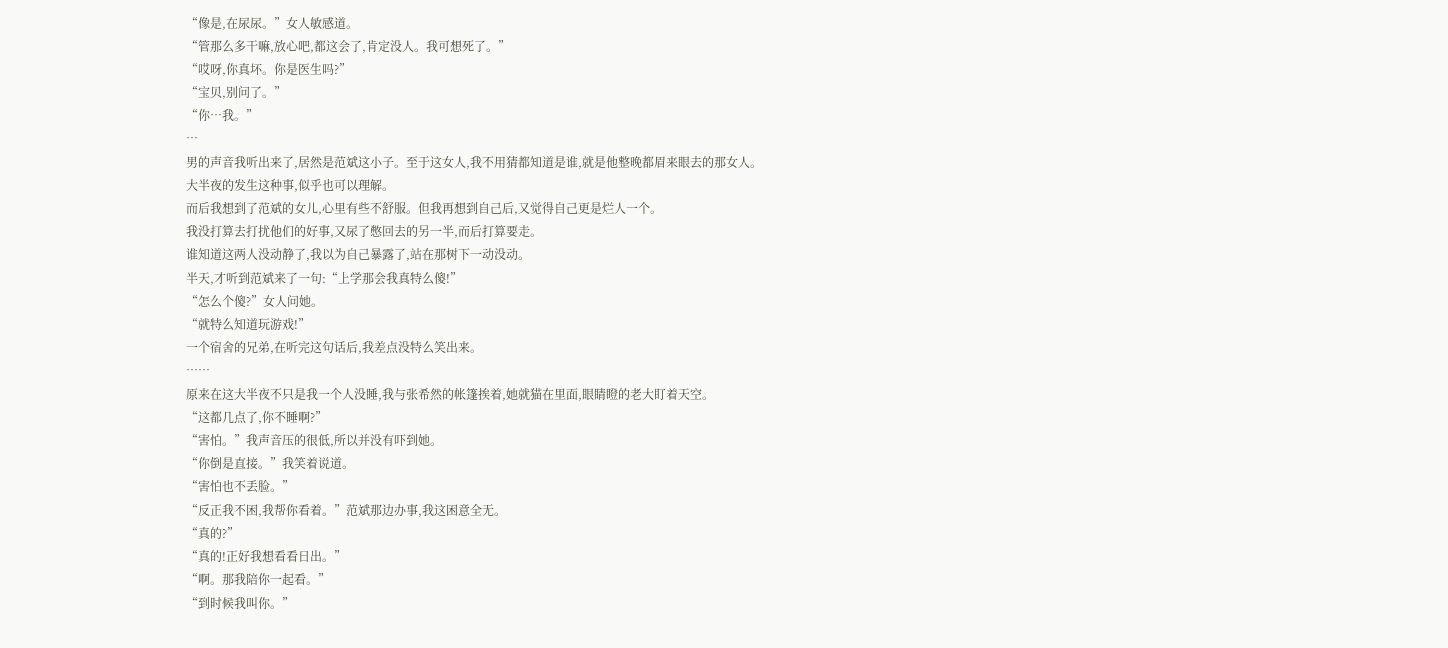“像是,在尿尿。”女人敏感道。
“管那么多干嘛,放心吧,都这会了,肯定没人。我可想死了。”
“哎呀,你真坏。你是医生吗?”
“宝贝,别问了。”
“你…我。”
…
男的声音我听出来了,居然是范斌这小子。至于这女人,我不用猜都知道是谁,就是他整晚都眉来眼去的那女人。
大半夜的发生这种事,似乎也可以理解。
而后我想到了范斌的女儿,心里有些不舒服。但我再想到自己后,又觉得自己更是烂人一个。
我没打算去打扰他们的好事,又尿了憋回去的另一半,而后打算要走。
谁知道这两人没动静了,我以为自己暴露了,站在那树下一动没动。
半天,才听到范斌来了一句:“上学那会我真特么傻!”
“怎么个傻?”女人问她。
“就特么知道玩游戏!”
一个宿舍的兄弟,在听完这句话后,我差点没特么笑出来。
……
原来在这大半夜不只是我一个人没睡,我与张希然的帐篷挨着,她就猫在里面,眼睛瞪的老大盯着天空。
“这都几点了,你不睡啊?”
“害怕。”我声音压的很低,所以并没有吓到她。
“你倒是直接。”我笑着说道。
“害怕也不丢脸。”
“反正我不困,我帮你看着。”范斌那边办事,我这困意全无。
“真的?”
“真的!正好我想看看日出。”
“啊。那我陪你一起看。”
“到时候我叫你。”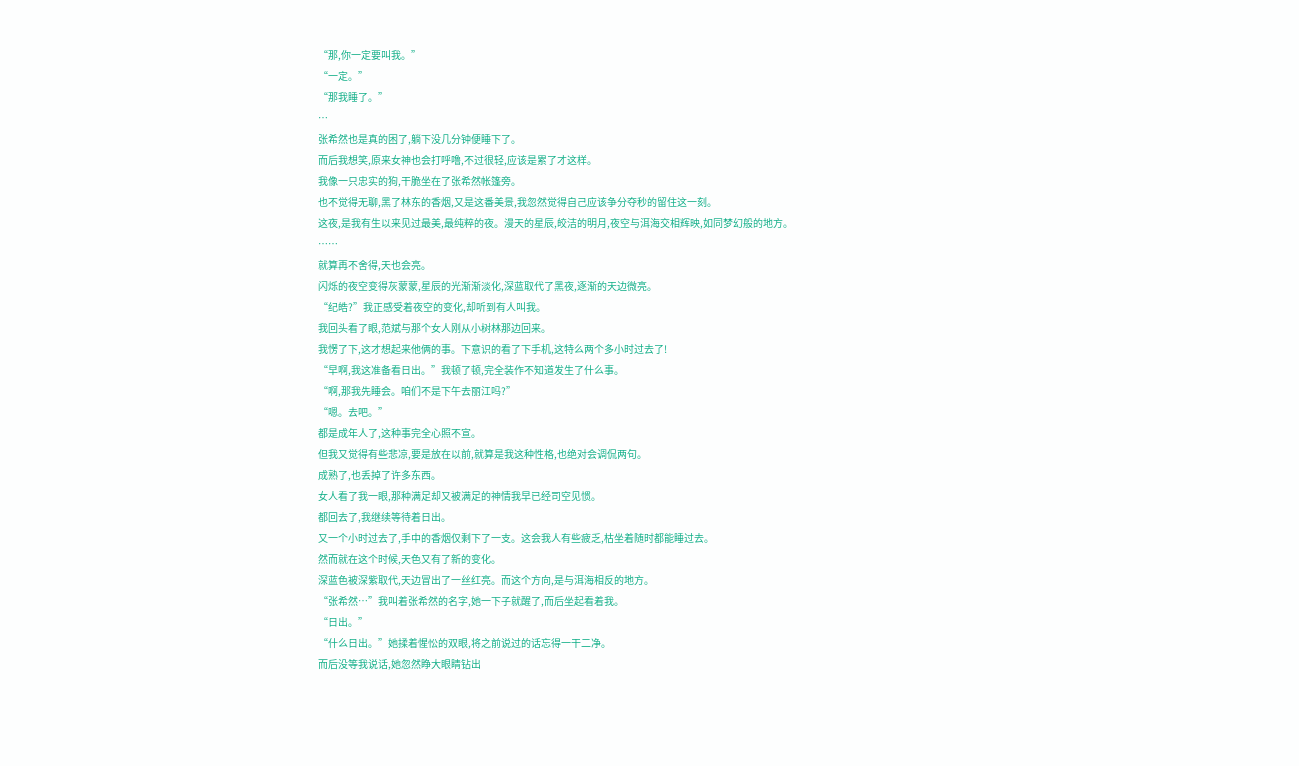“那,你一定要叫我。”
“一定。”
“那我睡了。”
…
张希然也是真的困了,躺下没几分钟便睡下了。
而后我想笑,原来女神也会打呼噜,不过很轻,应该是累了才这样。
我像一只忠实的狗,干脆坐在了张希然帐篷旁。
也不觉得无聊,黑了林东的香烟,又是这番美景,我忽然觉得自己应该争分夺秒的留住这一刻。
这夜,是我有生以来见过最美,最纯粹的夜。漫天的星辰,皎洁的明月,夜空与洱海交相辉映,如同梦幻般的地方。
……
就算再不舍得,天也会亮。
闪烁的夜空变得灰蒙蒙,星辰的光渐渐淡化,深蓝取代了黑夜,逐渐的天边微亮。
“纪皓?”我正感受着夜空的变化,却听到有人叫我。
我回头看了眼,范斌与那个女人刚从小树林那边回来。
我愣了下,这才想起来他俩的事。下意识的看了下手机,这特么两个多小时过去了!
“早啊,我这准备看日出。”我顿了顿,完全装作不知道发生了什么事。
“啊,那我先睡会。咱们不是下午去丽江吗?”
“嗯。去吧。”
都是成年人了,这种事完全心照不宣。
但我又觉得有些悲凉,要是放在以前,就算是我这种性格,也绝对会调侃两句。
成熟了,也丢掉了许多东西。
女人看了我一眼,那种满足却又被满足的神情我早已经司空见惯。
都回去了,我继续等待着日出。
又一个小时过去了,手中的香烟仅剩下了一支。这会我人有些疲乏,枯坐着随时都能睡过去。
然而就在这个时候,天色又有了新的变化。
深蓝色被深紫取代,天边冒出了一丝红亮。而这个方向,是与洱海相反的地方。
“张希然…”我叫着张希然的名字,她一下子就醒了,而后坐起看着我。
“日出。”
“什么日出。”她揉着惺忪的双眼,将之前说过的话忘得一干二净。
而后没等我说话,她忽然睁大眼睛钻出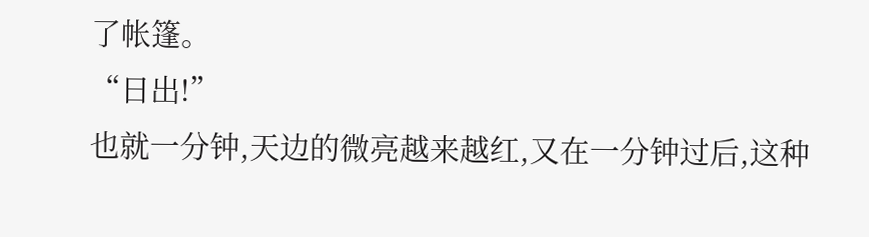了帐篷。
“日出!”
也就一分钟,天边的微亮越来越红,又在一分钟过后,这种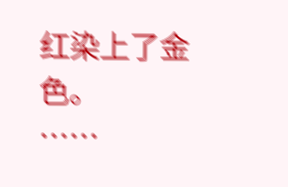红染上了金色。
……